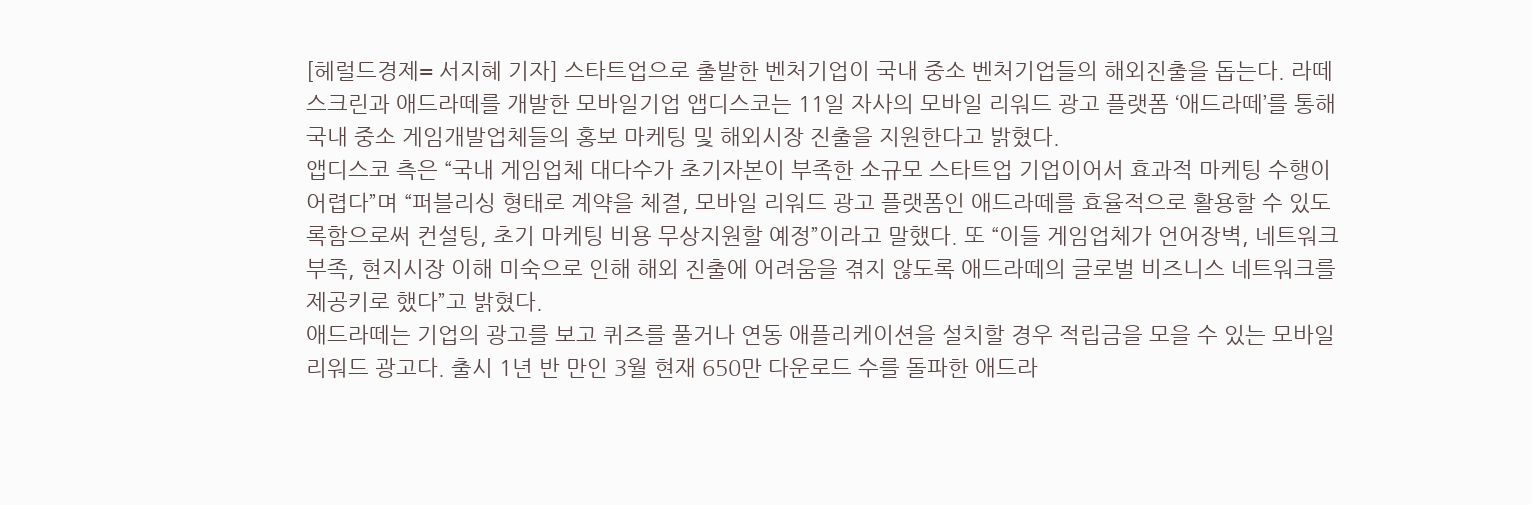[헤럴드경제= 서지혜 기자] 스타트업으로 출발한 벤처기업이 국내 중소 벤처기업들의 해외진출을 돕는다. 라떼스크린과 애드라떼를 개발한 모바일기업 앱디스코는 11일 자사의 모바일 리워드 광고 플랫폼 ‘애드라떼’를 통해 국내 중소 게임개발업체들의 홍보 마케팅 및 해외시장 진출을 지원한다고 밝혔다.
앱디스코 측은 “국내 게임업체 대다수가 초기자본이 부족한 소규모 스타트업 기업이어서 효과적 마케팅 수행이 어렵다”며 “퍼블리싱 형태로 계약을 체결, 모바일 리워드 광고 플랫폼인 애드라떼를 효율적으로 활용할 수 있도록함으로써 컨설팅, 초기 마케팅 비용 무상지원할 예정”이라고 말했다. 또 “이들 게임업체가 언어장벽, 네트워크 부족, 현지시장 이해 미숙으로 인해 해외 진출에 어려움을 겪지 않도록 애드라떼의 글로벌 비즈니스 네트워크를 제공키로 했다”고 밝혔다.
애드라떼는 기업의 광고를 보고 퀴즈를 풀거나 연동 애플리케이션을 설치할 경우 적립금을 모을 수 있는 모바일 리워드 광고다. 출시 1년 반 만인 3월 현재 650만 다운로드 수를 돌파한 애드라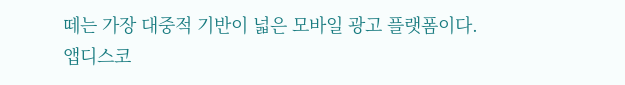떼는 가장 대중적 기반이 넓은 모바일 광고 플랫폼이다.
앱디스코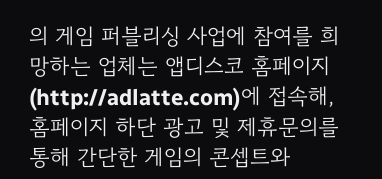의 게임 퍼블리싱 사업에 참여를 희망하는 업체는 앱디스코 홈페이지(http://adlatte.com)에 접속해, 홈페이지 하단 광고 및 제휴문의를 통해 간단한 게임의 콘셉트와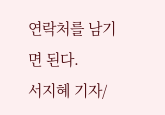연락처를 남기면 된다.
서지혜 기자/